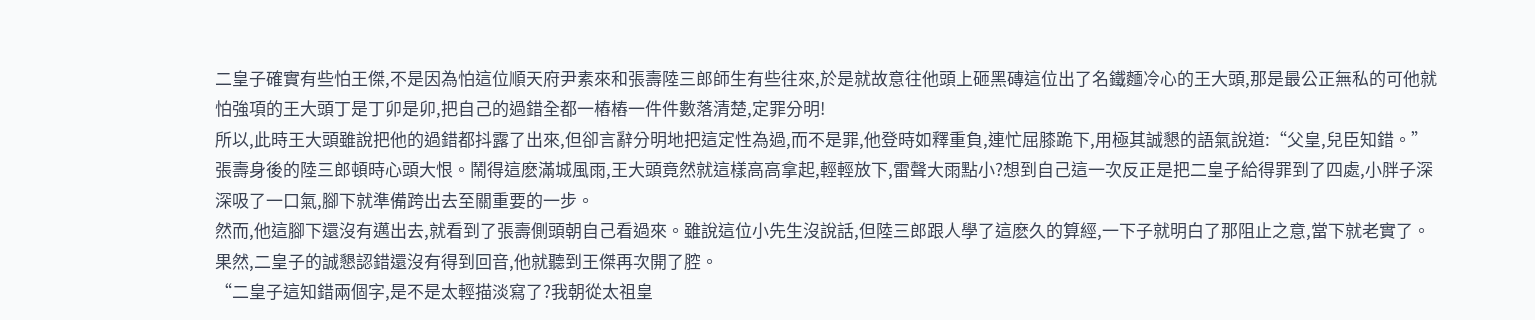二皇子確實有些怕王傑,不是因為怕這位順天府尹素來和張壽陸三郎師生有些往來,於是就故意往他頭上砸黑磚這位出了名鐵麵冷心的王大頭,那是最公正無私的可他就怕強項的王大頭丁是丁卯是卯,把自己的過錯全都一樁樁一件件數落清楚,定罪分明!
所以,此時王大頭雖說把他的過錯都抖露了出來,但卻言辭分明地把這定性為過,而不是罪,他登時如釋重負,連忙屈膝跪下,用極其誠懇的語氣說道:“父皇,兒臣知錯。”
張壽身後的陸三郎頓時心頭大恨。鬧得這麽滿城風雨,王大頭竟然就這樣高高拿起,輕輕放下,雷聲大雨點小?想到自己這一次反正是把二皇子給得罪到了四處,小胖子深深吸了一口氣,腳下就準備跨出去至關重要的一步。
然而,他這腳下還沒有邁出去,就看到了張壽側頭朝自己看過來。雖說這位小先生沒說話,但陸三郎跟人學了這麽久的算經,一下子就明白了那阻止之意,當下就老實了。果然,二皇子的誠懇認錯還沒有得到回音,他就聽到王傑再次開了腔。
“二皇子這知錯兩個字,是不是太輕描淡寫了?我朝從太祖皇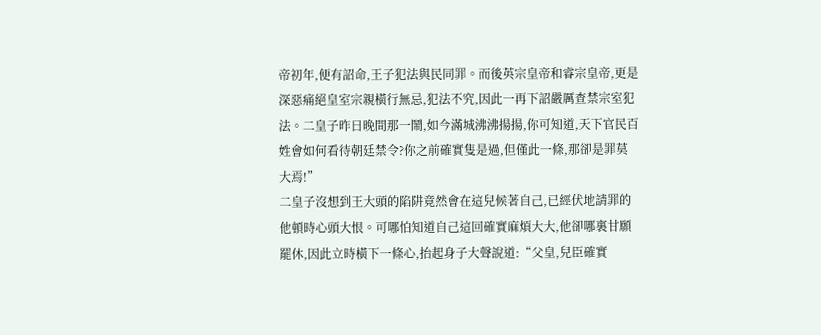帝初年,便有詔命,王子犯法與民同罪。而後英宗皇帝和睿宗皇帝,更是深惡痛絕皇室宗親橫行無忌,犯法不究,因此一再下詔嚴厲查禁宗室犯法。二皇子昨日晚間那一鬧,如今滿城沸沸揚揚,你可知道,天下官民百姓會如何看待朝廷禁令?你之前確實隻是過,但僅此一條,那卻是罪莫大焉!”
二皇子沒想到王大頭的陷阱竟然會在這兒候著自己,已經伏地請罪的他頓時心頭大恨。可哪怕知道自己這回確實麻煩大大,他卻哪裏甘願罷休,因此立時橫下一條心,抬起身子大聲說道:“父皇,兒臣確實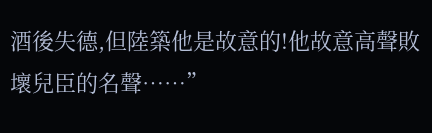酒後失德,但陸築他是故意的!他故意高聲敗壞兒臣的名聲……”